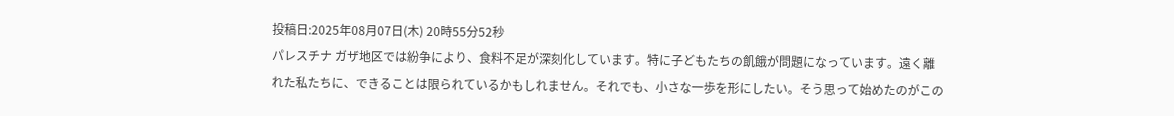投稿日:2025年08月07日(木) 20時55分52秒
パレスチナ ガザ地区では紛争により、食料不足が深刻化しています。特に子どもたちの飢餓が問題になっています。遠く離れた私たちに、できることは限られているかもしれません。それでも、小さな一歩を形にしたい。そう思って始めたのがこの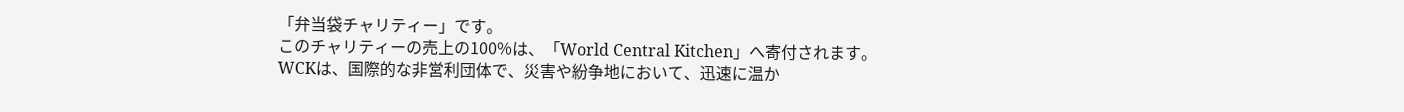「弁当袋チャリティー」です。
このチャリティーの売上の100%は、「World Central Kitchen」へ寄付されます。
WCKは、国際的な非営利団体で、災害や紛争地において、迅速に温か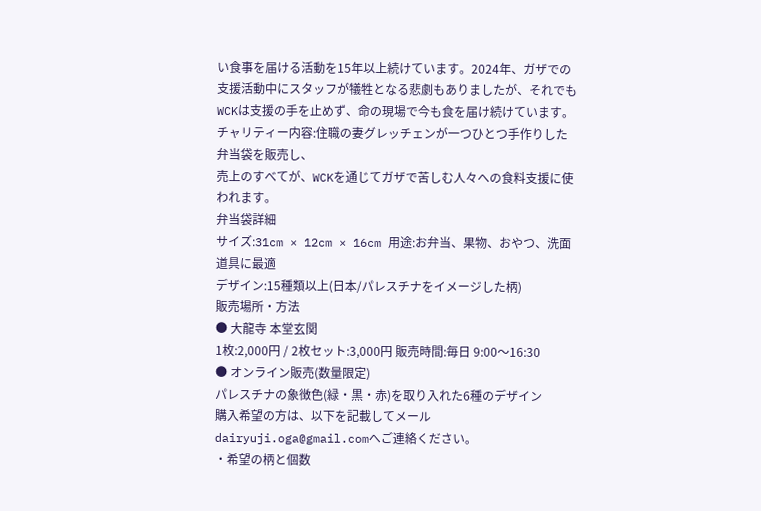い食事を届ける活動を15年以上続けています。2024年、ガザでの支援活動中にスタッフが犠牲となる悲劇もありましたが、それでもWCKは支援の手を止めず、命の現場で今も食を届け続けています。
チャリティー内容:住職の妻グレッチェンが一つひとつ手作りした弁当袋を販売し、
売上のすべてが、WCKを通じてガザで苦しむ人々への食料支援に使われます。
弁当袋詳細
サイズ:31cm × 12cm × 16cm 用途:お弁当、果物、おやつ、洗面道具に最適
デザイン:15種類以上(日本/パレスチナをイメージした柄)
販売場所・方法
● 大龍寺 本堂玄関
1枚:2,000円 / 2枚セット:3,000円 販売時間:毎日 9:00〜16:30
● オンライン販売(数量限定)
パレスチナの象徴色(緑・黒・赤)を取り入れた6種のデザイン
購入希望の方は、以下を記載してメールdairyuji.oga@gmail.comへご連絡ください。
・希望の柄と個数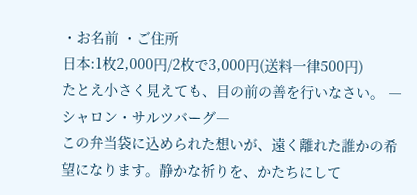・お名前 ・ご住所
日本:1枚2,000円/2枚で3,000円(送料一律500円)
たとえ小さく見えても、目の前の善を行いなさい。 ―シャロン・サルツバーグ―
この弁当袋に込められた想いが、遠く離れた誰かの希望になります。静かな祈りを、かたちにして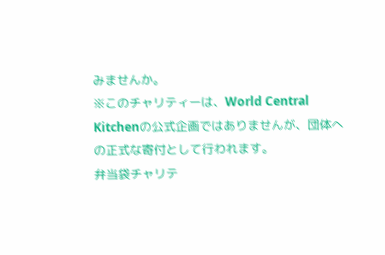みませんか。
※このチャリティーは、World Central Kitchenの公式企画ではありませんが、団体への正式な寄付として行われます。
弁当袋チャリテ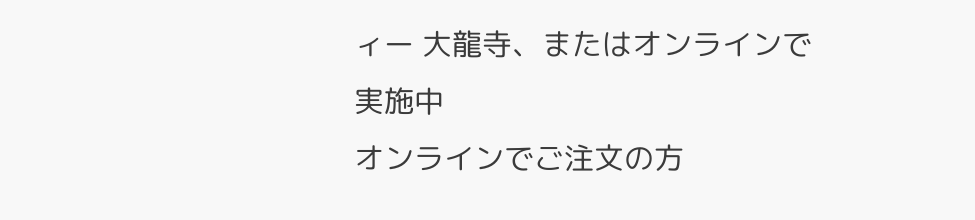ィー 大龍寺、またはオンラインで実施中
オンラインでご注文の方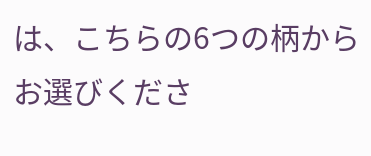は、こちらの6つの柄からお選びくださ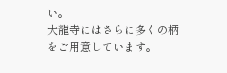い。
大龍寺にはさらに多くの柄をご用意しています。